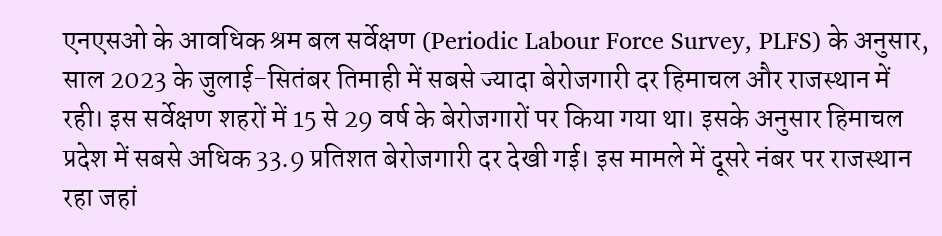एनएसओ के आवधिक श्रम बल सर्वेक्षण (Periodic Labour Force Survey, PLFS) के अनुसार, साल 2023 के जुलाई-सितंबर तिमाही में सबसे ज्यादा बेरोजगारी दर हिमाचल और राजस्थान में रही। इस सर्वेक्षण शहरों में 15 से 29 वर्ष के बेरोजगारों पर किया गया था। इसके अनुसार हिमाचल प्रदेश में सबसे अधिक 33.9 प्रतिशत बेरोजगारी दर देखी गई। इस मामले में दूसरे नंबर पर राजस्थान रहा जहां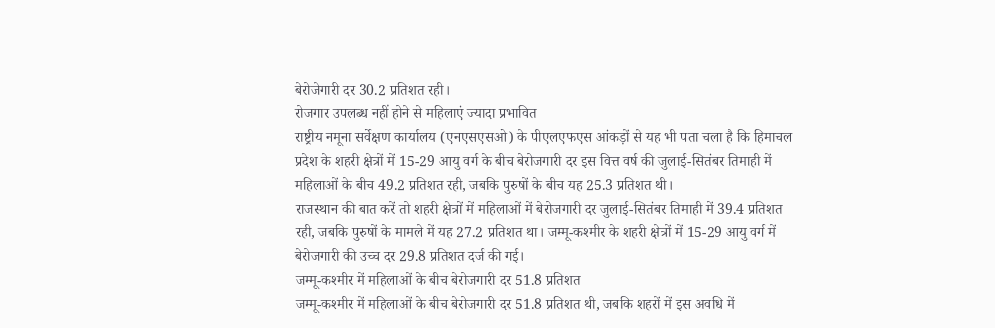बेरोजेगारी दर 30.2 प्रतिशत रही।
रोजगार उपलब्ध नहीं होने से महिलाएं ज्यादा प्रभावित
राष्ट्रीय नमूना सर्वेक्षण कार्यालय (एनएसएसओ) के पीएलएफएस आंकड़ों से यह भी पता चला है कि हिमाचल प्रदेश के शहरी क्षेत्रों में 15-29 आयु वर्ग के बीच बेरोजगारी दर इस वित्त वर्ष की जुलाई-सितंबर तिमाही में महिलाओं के बीच 49.2 प्रतिशत रही, जबकि पुरुषों के बीच यह 25.3 प्रतिशत थी।
राजस्थान की बात करें तो शहरी क्षेत्रों में महिलाओं में बेरोजगारी दर जुलाई-सितंबर तिमाही में 39.4 प्रतिशत रही, जबकि पुरुषों के मामले में यह 27.2 प्रतिशत था। जम्मू-कश्मीर के शहरी क्षेत्रों में 15-29 आयु वर्ग में बेरोजगारी की उच्च दर 29.8 प्रतिशत दर्ज की गई।
जम्मू-कश्मीर में महिलाओं के बीच बेरोजगारी दर 51.8 प्रतिशत
जम्मू-कश्मीर में महिलाओं के बीच बेरोजगारी दर 51.8 प्रतिशत थी, जबकि शहरों में इस अवधि में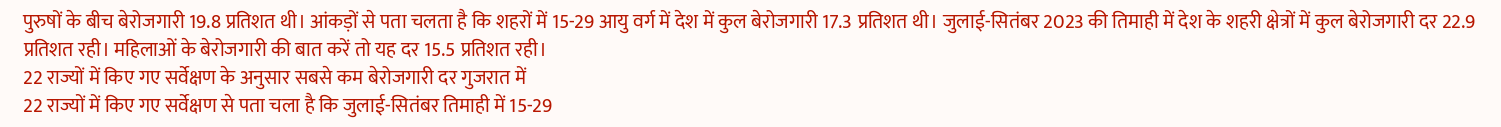पुरुषों के बीच बेरोजगारी 19.8 प्रतिशत थी। आंकड़ों से पता चलता है कि शहरों में 15-29 आयु वर्ग में देश में कुल बेरोजगारी 17.3 प्रतिशत थी। जुलाई-सितंबर 2023 की तिमाही में देश के शहरी क्षेत्रों में कुल बेरोजगारी दर 22.9 प्रतिशत रही। महिलाओं के बेरोजगारी की बात करें तो यह दर 15.5 प्रतिशत रही।
22 राज्यों में किए गए सर्वेक्षण के अनुसार सबसे कम बेरोजगारी दर गुजरात में
22 राज्यों में किए गए सर्वेक्षण से पता चला है कि जुलाई-सितंबर तिमाही में 15-29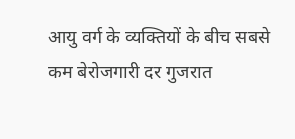आयु वर्ग के व्यक्तियों के बीच सबसे कम बेरोजगारी दर गुजरात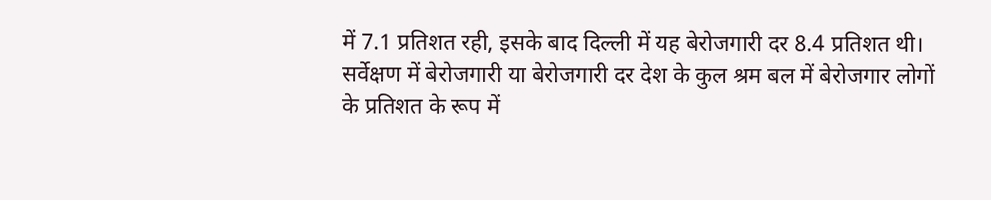में 7.1 प्रतिशत रही, इसके बाद दिल्ली में यह बेरोजगारी दर 8.4 प्रतिशत थी।
सर्वेक्षण में बेरोजगारी या बेरोजगारी दर देश के कुल श्रम बल में बेरोजगार लोगों के प्रतिशत के रूप में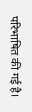परिभाषित की गई है।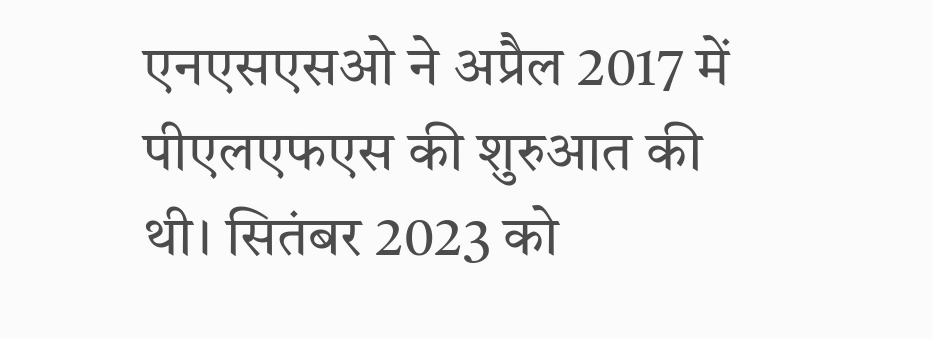एनएसएसओ ने अप्रैल 2017 में पीएलएफएस की शुरुआत की थी। सितंबर 2023 को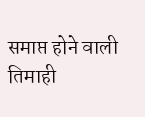समाप्त होने वाली तिमाही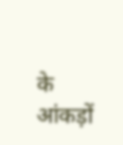के आंकड़ों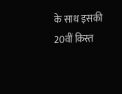के साथ इसकी 20वीं किस्त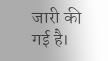जारी की गई है।